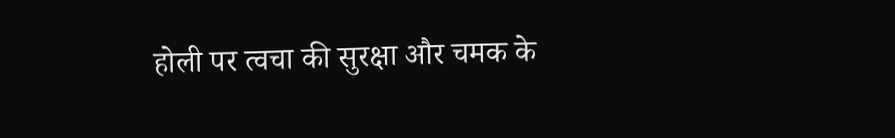होली पर त्वचा की सुरक्षा और चमक के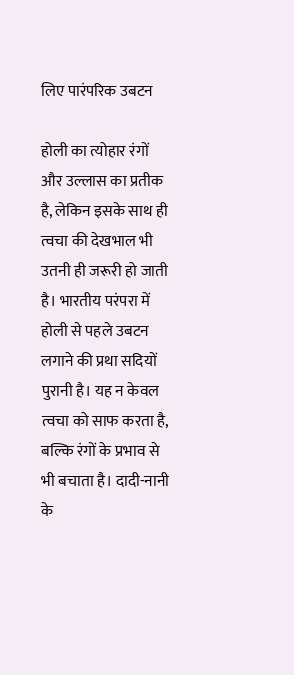लिए पारंपरिक उबटन

होली का त्योहार रंगों और उल्लास का प्रतीक है, लेकिन इसके साथ ही त्वचा की देखभाल भी उतनी ही जरूरी हो जाती है। भारतीय परंपरा में होली से पहले उबटन लगाने की प्रथा सदियों पुरानी है। यह न केवल त्वचा को साफ करता है, बल्कि रंगों के प्रभाव से भी बचाता है। दादी-नानी के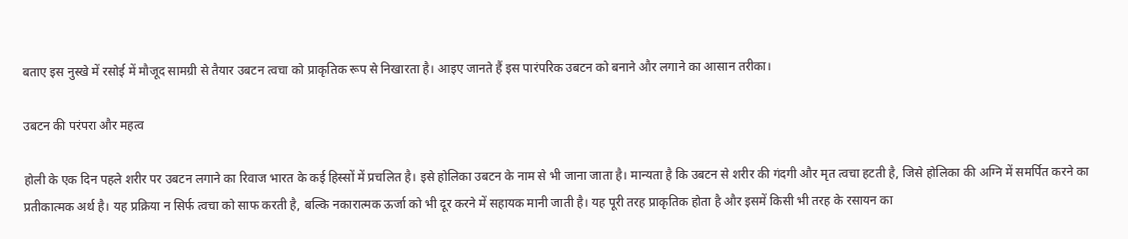बताए इस नुस्खे में रसोई में मौजूद सामग्री से तैयार उबटन त्वचा को प्राकृतिक रूप से निखारता है। आइए जानते हैं इस पारंपरिक उबटन को बनाने और लगाने का आसान तरीका।

उबटन की परंपरा और महत्व

होली के एक दिन पहले शरीर पर उबटन लगाने का रिवाज भारत के कई हिस्सों में प्रचलित है। इसे होलिका उबटन के नाम से भी जाना जाता है। मान्यता है कि उबटन से शरीर की गंदगी और मृत त्वचा हटती है, जिसे होलिका की अग्नि में समर्पित करने का प्रतीकात्मक अर्थ है। यह प्रक्रिया न सिर्फ त्वचा को साफ करती है, बल्कि नकारात्मक ऊर्जा को भी दूर करने में सहायक मानी जाती है। यह पूरी तरह प्राकृतिक होता है और इसमें किसी भी तरह के रसायन का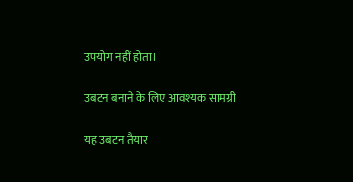उपयोग नहीं होता।

उबटन बनाने के लिए आवश्यक सामग्री

यह उबटन तैयार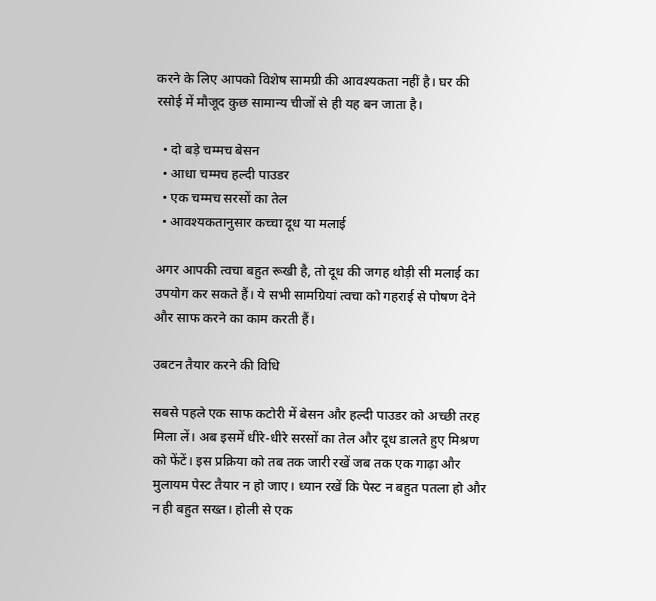करने के लिए आपको विशेष सामग्री की आवश्यकता नहीं है। घर की रसोई में मौजूद कुछ सामान्य चीजों से ही यह बन जाता है।

  • दो बड़े चम्मच बेसन
  • आधा चम्मच हल्दी पाउडर
  • एक चम्मच सरसों का तेल
  • आवश्यकतानुसार कच्चा दूध या मलाई

अगर आपकी त्वचा बहुत रूखी है, तो दूध की जगह थोड़ी सी मलाई का उपयोग कर सकते हैं। ये सभी सामग्रियां त्वचा को गहराई से पोषण देने और साफ करने का काम करती हैं।

उबटन तैयार करने की विधि

सबसे पहले एक साफ कटोरी में बेसन और हल्दी पाउडर को अच्छी तरह मिला लें। अब इसमें धीरे-धीरे सरसों का तेल और दूध डालते हुए मिश्रण को फेंटें। इस प्रक्रिया को तब तक जारी रखें जब तक एक गाढ़ा और मुलायम पेस्ट तैयार न हो जाए। ध्यान रखें कि पेस्ट न बहुत पतला हो और न ही बहुत सख्त। होली से एक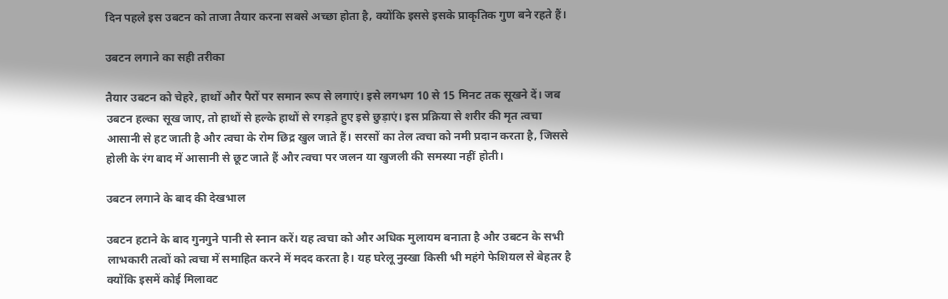दिन पहले इस उबटन को ताजा तैयार करना सबसे अच्छा होता है, क्योंकि इससे इसके प्राकृतिक गुण बने रहते हैं।

उबटन लगाने का सही तरीका

तैयार उबटन को चेहरे, हाथों और पैरों पर समान रूप से लगाएं। इसे लगभग 10 से 15 मिनट तक सूखने दें। जब उबटन हल्का सूख जाए, तो हाथों से हल्के हाथों से रगड़ते हुए इसे छुड़ाएं। इस प्रक्रिया से शरीर की मृत त्वचा आसानी से हट जाती है और त्वचा के रोम छिद्र खुल जाते हैं। सरसों का तेल त्वचा को नमी प्रदान करता है, जिससे होली के रंग बाद में आसानी से छूट जाते हैं और त्वचा पर जलन या खुजली की समस्या नहीं होती।

उबटन लगाने के बाद की देखभाल

उबटन हटाने के बाद गुनगुने पानी से स्नान करें। यह त्वचा को और अधिक मुलायम बनाता है और उबटन के सभी लाभकारी तत्वों को त्वचा में समाहित करने में मदद करता है। यह घरेलू नुस्खा किसी भी महंगे फेशियल से बेहतर है क्योंकि इसमें कोई मिलावट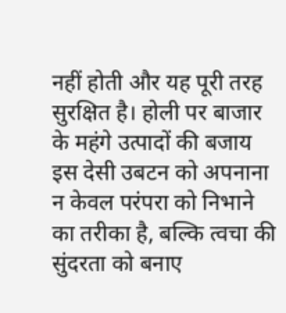नहीं होती और यह पूरी तरह सुरक्षित है। होली पर बाजार के महंगे उत्पादों की बजाय इस देसी उबटन को अपनाना न केवल परंपरा को निभाने का तरीका है, बल्कि त्वचा की सुंदरता को बनाए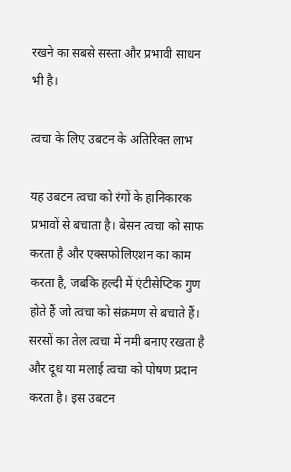रखने का सबसे सस्ता और प्रभावी साधन भी है।

त्वचा के लिए उबटन के अतिरिक्त लाभ

यह उबटन त्वचा को रंगों के हानिकारक प्रभावों से बचाता है। बेसन त्वचा को साफ करता है और एक्सफोलिएशन का काम करता है, जबकि हल्दी में एंटीसेप्टिक गुण होते हैं जो त्वचा को संक्रमण से बचाते हैं। सरसों का तेल त्वचा में नमी बनाए रखता है और दूध या मलाई त्वचा को पोषण प्रदान करता है। इस उबटन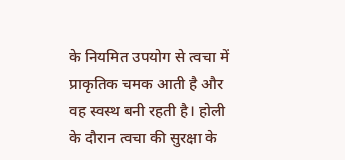के नियमित उपयोग से त्वचा में प्राकृतिक चमक आती है और वह स्वस्थ बनी रहती है। होली के दौरान त्वचा की सुरक्षा के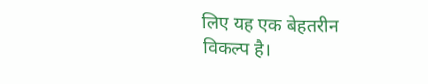लिए यह एक बेहतरीन विकल्प है।